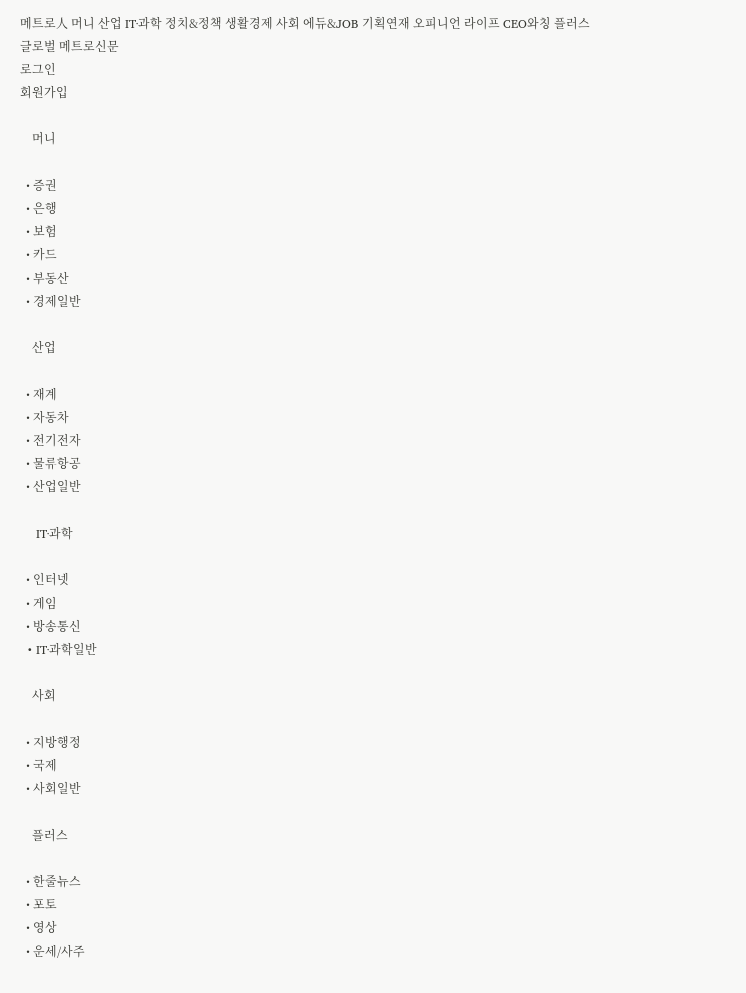메트로人 머니 산업 IT·과학 정치&정책 생활경제 사회 에듀&JOB 기획연재 오피니언 라이프 CEO와칭 플러스
글로벌 메트로신문
로그인
회원가입

    머니

  • 증권
  • 은행
  • 보험
  • 카드
  • 부동산
  • 경제일반

    산업

  • 재계
  • 자동차
  • 전기전자
  • 물류항공
  • 산업일반

    IT·과학

  • 인터넷
  • 게임
  • 방송통신
  • IT·과학일반

    사회

  • 지방행정
  • 국제
  • 사회일반

    플러스

  • 한줄뉴스
  • 포토
  • 영상
  • 운세/사주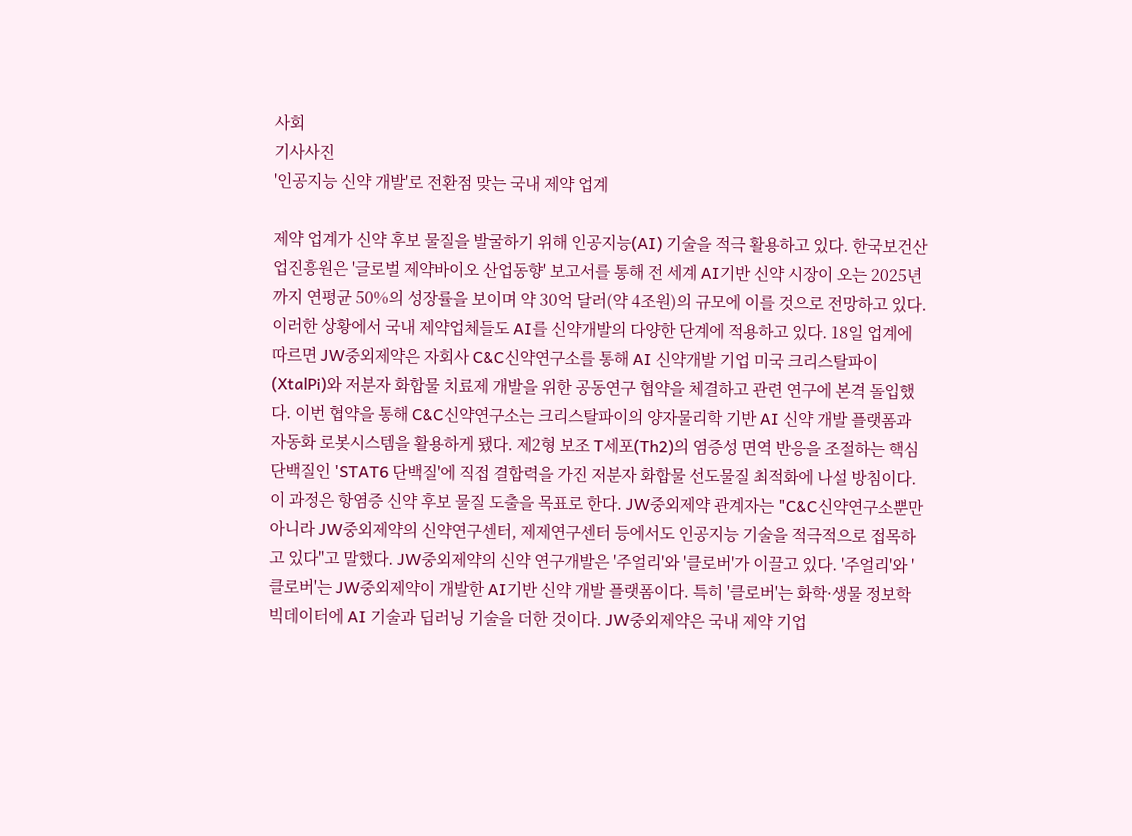사회
기사사진
'인공지능 신약 개발'로 전환점 맞는 국내 제약 업계

제약 업계가 신약 후보 물질을 발굴하기 위해 인공지능(AI) 기술을 적극 활용하고 있다. 한국보건산업진흥원은 '글로벌 제약바이오 산업동향' 보고서를 통해 전 세계 AI기반 신약 시장이 오는 2025년까지 연평균 50%의 성장률을 보이며 약 30억 달러(약 4조원)의 규모에 이를 것으로 전망하고 있다. 이러한 상황에서 국내 제약업체들도 AI를 신약개발의 다양한 단계에 적용하고 있다. 18일 업계에 따르면 JW중외제약은 자회사 C&C신약연구소를 통해 AI 신약개발 기업 미국 크리스탈파이(XtalPi)와 저분자 화합물 치료제 개발을 위한 공동연구 협약을 체결하고 관련 연구에 본격 돌입했다. 이번 협약을 통해 C&C신약연구소는 크리스탈파이의 양자물리학 기반 AI 신약 개발 플랫폼과 자동화 로봇시스템을 활용하게 됐다. 제2형 보조 T세포(Th2)의 염증성 면역 반응을 조절하는 핵심 단백질인 'STAT6 단백질'에 직접 결합력을 가진 저분자 화합물 선도물질 최적화에 나설 방침이다. 이 과정은 항염증 신약 후보 물질 도출을 목표로 한다. JW중외제약 관계자는 "C&C신약연구소뿐만 아니라 JW중외제약의 신약연구센터, 제제연구센터 등에서도 인공지능 기술을 적극적으로 접목하고 있다"고 말했다. JW중외제약의 신약 연구개발은 '주얼리'와 '클로버'가 이끌고 있다. '주얼리'와 '클로버'는 JW중외제약이 개발한 AI기반 신약 개발 플랫폼이다. 특히 '클로버'는 화학·생물 정보학 빅데이터에 AI 기술과 딥러닝 기술을 더한 것이다. JW중외제약은 국내 제약 기업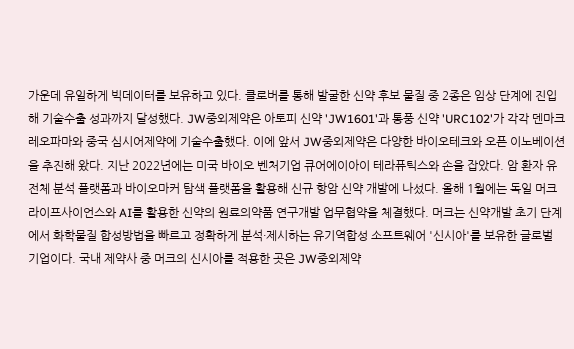가운데 유일하게 빅데이터를 보유하고 있다. 클로버를 통해 발굴한 신약 후보 물질 중 2종은 임상 단계에 진입해 기술수출 성과까지 달성했다. JW중외제약은 아토피 신약 'JW1601'과 통풍 신약 'URC102'가 각각 덴마크 레오파마와 중국 심시어제약에 기술수출했다. 이에 앞서 JW중외제약은 다양한 바이오테크와 오픈 이노베이션을 추진해 왔다. 지난 2022년에는 미국 바이오 벤처기업 큐어에이아이 테라퓨틱스와 손을 잡았다. 암 환자 유전체 분석 플랫폼과 바이오마커 탐색 플랫폼을 활용해 신규 항암 신약 개발에 나섰다. 올해 1월에는 독일 머크 라이프사이언스와 AI를 활용한 신약의 원료의약품 연구개발 업무협약을 체결했다. 머크는 신약개발 초기 단계에서 화학물질 합성방법을 빠르고 정확하게 분석·제시하는 유기역합성 소프트웨어 '신시아'를 보유한 글로벌 기업이다. 국내 제약사 중 머크의 신시아를 적용한 곳은 JW중외제약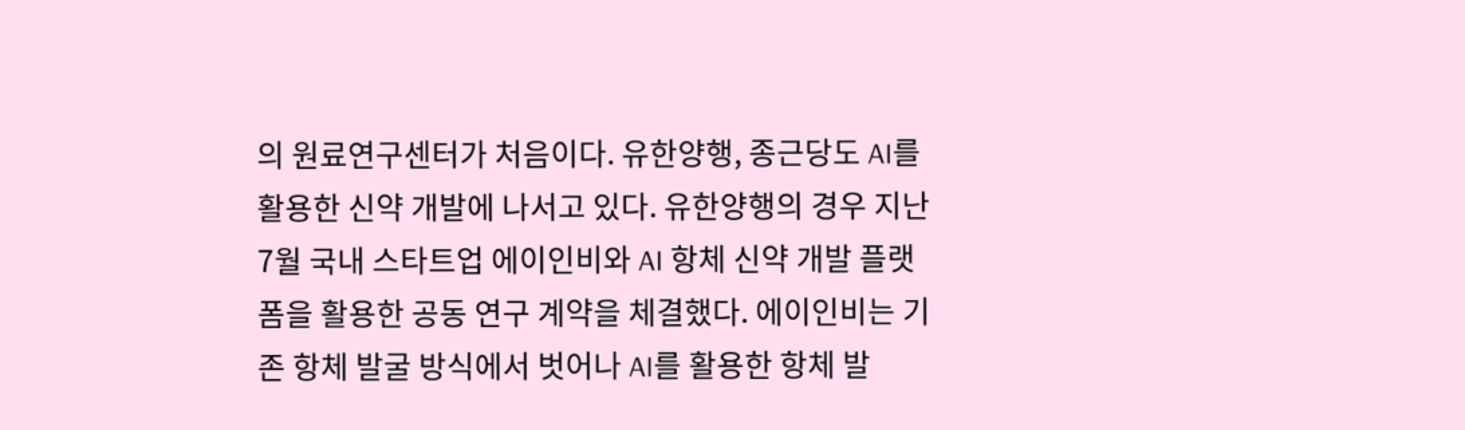의 원료연구센터가 처음이다. 유한양행, 종근당도 AI를 활용한 신약 개발에 나서고 있다. 유한양행의 경우 지난 7월 국내 스타트업 에이인비와 AI 항체 신약 개발 플랫폼을 활용한 공동 연구 계약을 체결했다. 에이인비는 기존 항체 발굴 방식에서 벗어나 AI를 활용한 항체 발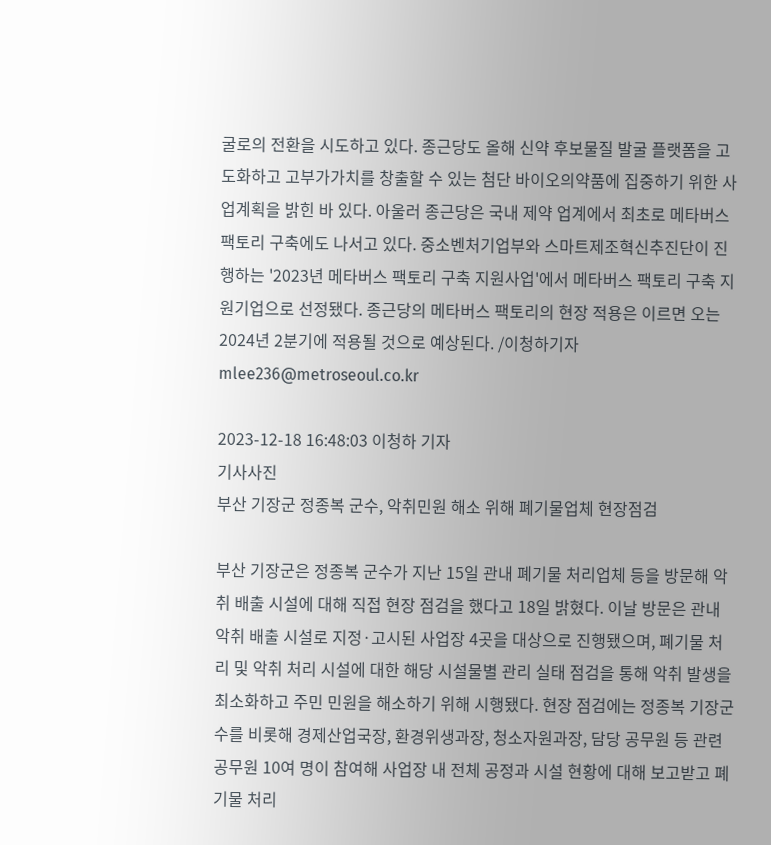굴로의 전환을 시도하고 있다. 종근당도 올해 신약 후보물질 발굴 플랫폼을 고도화하고 고부가가치를 창출할 수 있는 첨단 바이오의약품에 집중하기 위한 사업계획을 밝힌 바 있다. 아울러 종근당은 국내 제약 업계에서 최초로 메타버스 팩토리 구축에도 나서고 있다. 중소벤처기업부와 스마트제조혁신추진단이 진행하는 '2023년 메타버스 팩토리 구축 지원사업'에서 메타버스 팩토리 구축 지원기업으로 선정됐다. 종근당의 메타버스 팩토리의 현장 적용은 이르면 오는 2024년 2분기에 적용될 것으로 예상된다. /이청하기자 mlee236@metroseoul.co.kr

2023-12-18 16:48:03 이청하 기자
기사사진
부산 기장군 정종복 군수, 악취민원 해소 위해 폐기물업체 현장점검

부산 기장군은 정종복 군수가 지난 15일 관내 폐기물 처리업체 등을 방문해 악취 배출 시설에 대해 직접 현장 점검을 했다고 18일 밝혔다. 이날 방문은 관내 악취 배출 시설로 지정·고시된 사업장 4곳을 대상으로 진행됐으며, 폐기물 처리 및 악취 처리 시설에 대한 해당 시설물별 관리 실태 점검을 통해 악취 발생을 최소화하고 주민 민원을 해소하기 위해 시행됐다. 현장 점검에는 정종복 기장군수를 비롯해 경제산업국장, 환경위생과장, 청소자원과장, 담당 공무원 등 관련 공무원 10여 명이 참여해 사업장 내 전체 공정과 시설 현황에 대해 보고받고 폐기물 처리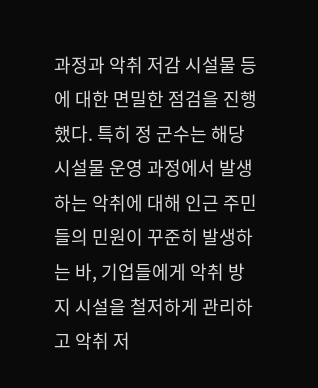과정과 악취 저감 시설물 등에 대한 면밀한 점검을 진행했다. 특히 정 군수는 해당 시설물 운영 과정에서 발생하는 악취에 대해 인근 주민들의 민원이 꾸준히 발생하는 바, 기업들에게 악취 방지 시설을 철저하게 관리하고 악취 저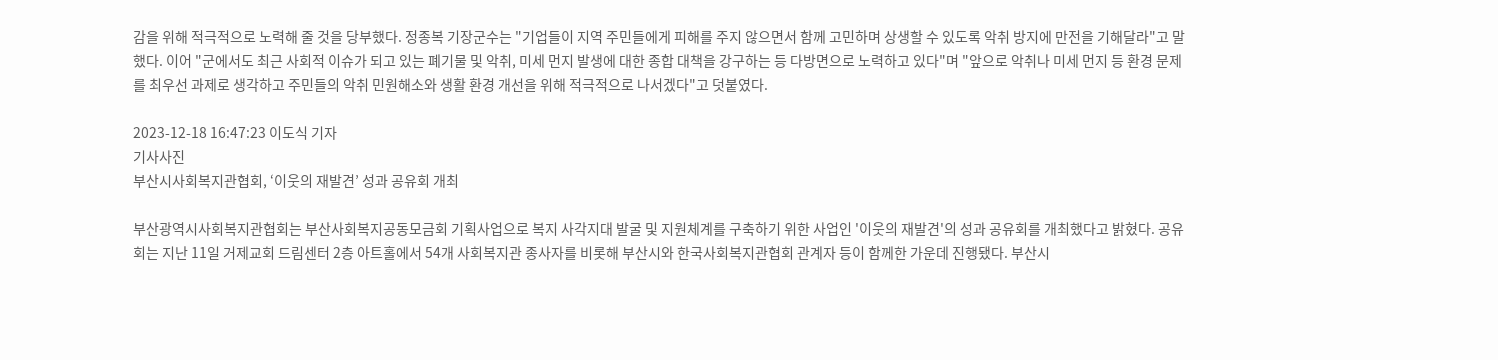감을 위해 적극적으로 노력해 줄 것을 당부했다. 정종복 기장군수는 "기업들이 지역 주민들에게 피해를 주지 않으면서 함께 고민하며 상생할 수 있도록 악취 방지에 만전을 기해달라"고 말했다. 이어 "군에서도 최근 사회적 이슈가 되고 있는 폐기물 및 악취, 미세 먼지 발생에 대한 종합 대책을 강구하는 등 다방면으로 노력하고 있다"며 "앞으로 악취나 미세 먼지 등 환경 문제를 최우선 과제로 생각하고 주민들의 악취 민원해소와 생활 환경 개선을 위해 적극적으로 나서겠다"고 덧붙였다.

2023-12-18 16:47:23 이도식 기자
기사사진
부산시사회복지관협회, ‘이웃의 재발견’ 성과 공유회 개최

부산광역시사회복지관협회는 부산사회복지공동모금회 기획사업으로 복지 사각지대 발굴 및 지원체계를 구축하기 위한 사업인 '이웃의 재발견'의 성과 공유회를 개최했다고 밝혔다. 공유회는 지난 11일 거제교회 드림센터 2층 아트홀에서 54개 사회복지관 종사자를 비롯해 부산시와 한국사회복지관협회 관계자 등이 함께한 가운데 진행됐다. 부산시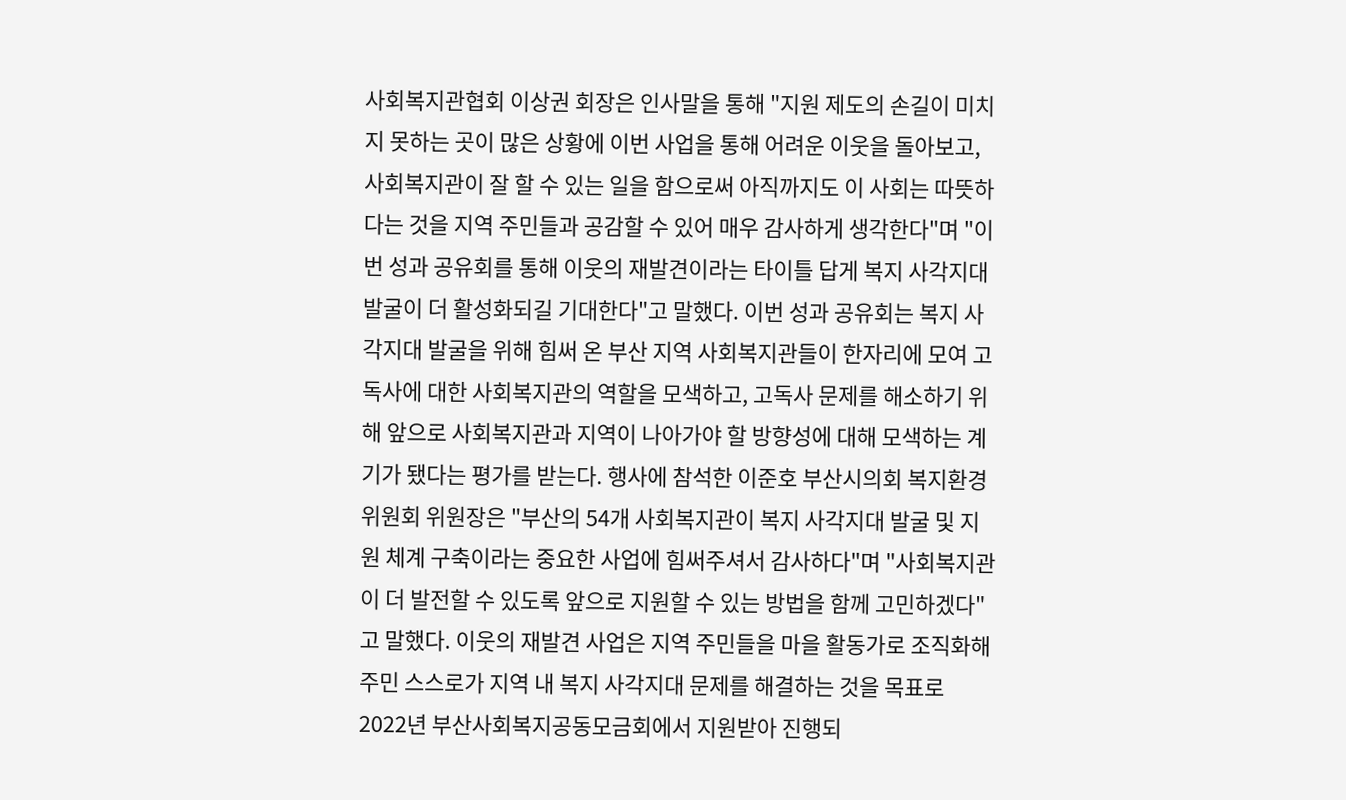사회복지관협회 이상권 회장은 인사말을 통해 "지원 제도의 손길이 미치지 못하는 곳이 많은 상황에 이번 사업을 통해 어려운 이웃을 돌아보고, 사회복지관이 잘 할 수 있는 일을 함으로써 아직까지도 이 사회는 따뜻하다는 것을 지역 주민들과 공감할 수 있어 매우 감사하게 생각한다"며 "이번 성과 공유회를 통해 이웃의 재발견이라는 타이틀 답게 복지 사각지대 발굴이 더 활성화되길 기대한다"고 말했다. 이번 성과 공유회는 복지 사각지대 발굴을 위해 힘써 온 부산 지역 사회복지관들이 한자리에 모여 고독사에 대한 사회복지관의 역할을 모색하고, 고독사 문제를 해소하기 위해 앞으로 사회복지관과 지역이 나아가야 할 방향성에 대해 모색하는 계기가 됐다는 평가를 받는다. 행사에 참석한 이준호 부산시의회 복지환경위원회 위원장은 "부산의 54개 사회복지관이 복지 사각지대 발굴 및 지원 체계 구축이라는 중요한 사업에 힘써주셔서 감사하다"며 "사회복지관이 더 발전할 수 있도록 앞으로 지원할 수 있는 방법을 함께 고민하겠다"고 말했다. 이웃의 재발견 사업은 지역 주민들을 마을 활동가로 조직화해 주민 스스로가 지역 내 복지 사각지대 문제를 해결하는 것을 목표로 2022년 부산사회복지공동모금회에서 지원받아 진행되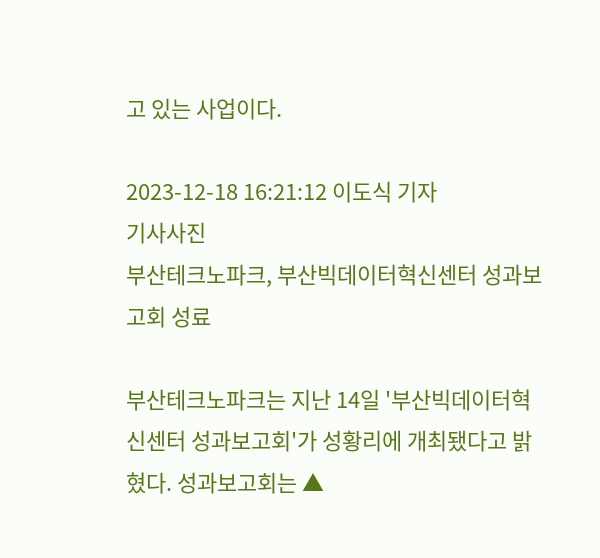고 있는 사업이다.

2023-12-18 16:21:12 이도식 기자
기사사진
부산테크노파크, 부산빅데이터혁신센터 성과보고회 성료

부산테크노파크는 지난 14일 '부산빅데이터혁신센터 성과보고회'가 성황리에 개최됐다고 밝혔다. 성과보고회는 ▲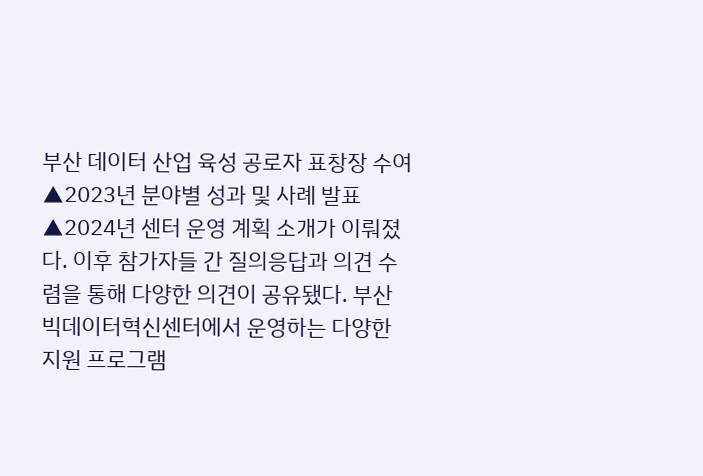부산 데이터 산업 육성 공로자 표창장 수여 ▲2023년 분야별 성과 및 사례 발표 ▲2024년 센터 운영 계획 소개가 이뤄졌다. 이후 참가자들 간 질의응답과 의견 수렴을 통해 다양한 의견이 공유됐다. 부산빅데이터혁신센터에서 운영하는 다양한 지원 프로그램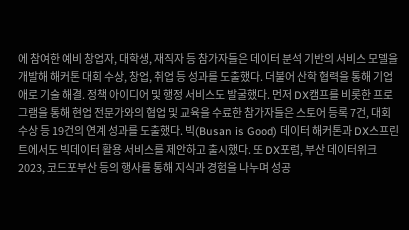에 참여한 예비 창업자, 대학생, 재직자 등 참가자들은 데이터 분석 기반의 서비스 모델을 개발해 해커톤 대회 수상, 창업, 취업 등 성과를 도출했다. 더불어 산학 협력을 통해 기업 애로 기술 해결. 정책 아이디어 및 행정 서비스도 발굴했다. 먼저 DX캠프를 비롯한 프로그램을 통해 현업 전문가와의 협업 및 교육을 수료한 참가자들은 스토어 등록 7건, 대회 수상 등 19건의 연계 성과를 도출했다. 빅(Busan is Good) 데이터 해커톤과 DX스프린트에서도 빅데이터 활용 서비스를 제안하고 출시했다. 또 DX포럼, 부산 데이터위크 2023, 코드포부산 등의 행사를 통해 지식과 경험을 나누며 성공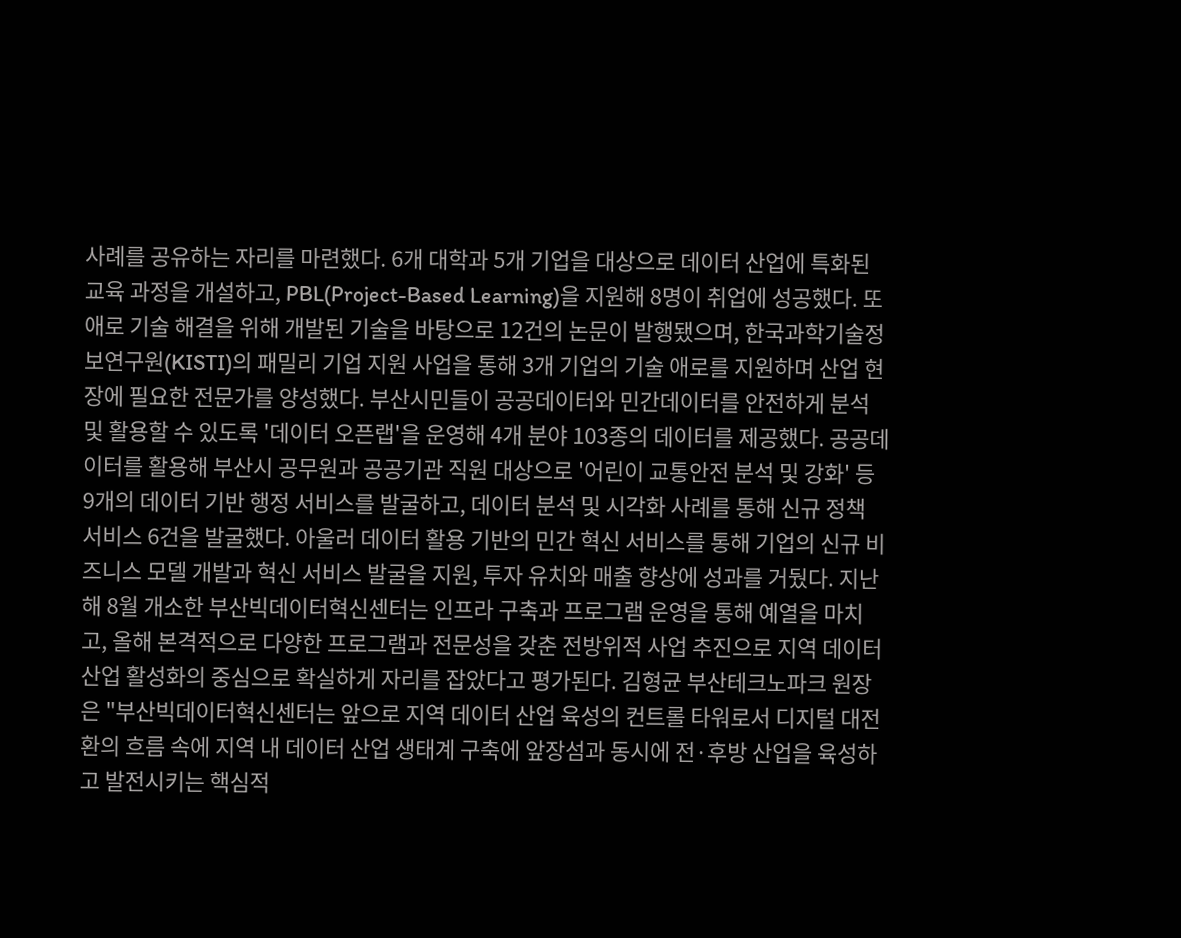사례를 공유하는 자리를 마련했다. 6개 대학과 5개 기업을 대상으로 데이터 산업에 특화된 교육 과정을 개설하고, PBL(Project-Based Learning)을 지원해 8명이 취업에 성공했다. 또 애로 기술 해결을 위해 개발된 기술을 바탕으로 12건의 논문이 발행됐으며, 한국과학기술정보연구원(KISTI)의 패밀리 기업 지원 사업을 통해 3개 기업의 기술 애로를 지원하며 산업 현장에 필요한 전문가를 양성했다. 부산시민들이 공공데이터와 민간데이터를 안전하게 분석 및 활용할 수 있도록 '데이터 오픈랩'을 운영해 4개 분야 103종의 데이터를 제공했다. 공공데이터를 활용해 부산시 공무원과 공공기관 직원 대상으로 '어린이 교통안전 분석 및 강화' 등 9개의 데이터 기반 행정 서비스를 발굴하고, 데이터 분석 및 시각화 사례를 통해 신규 정책 서비스 6건을 발굴했다. 아울러 데이터 활용 기반의 민간 혁신 서비스를 통해 기업의 신규 비즈니스 모델 개발과 혁신 서비스 발굴을 지원, 투자 유치와 매출 향상에 성과를 거뒀다. 지난해 8월 개소한 부산빅데이터혁신센터는 인프라 구축과 프로그램 운영을 통해 예열을 마치고, 올해 본격적으로 다양한 프로그램과 전문성을 갖춘 전방위적 사업 추진으로 지역 데이터 산업 활성화의 중심으로 확실하게 자리를 잡았다고 평가된다. 김형균 부산테크노파크 원장은 "부산빅데이터혁신센터는 앞으로 지역 데이터 산업 육성의 컨트롤 타워로서 디지털 대전환의 흐름 속에 지역 내 데이터 산업 생태계 구축에 앞장섬과 동시에 전·후방 산업을 육성하고 발전시키는 핵심적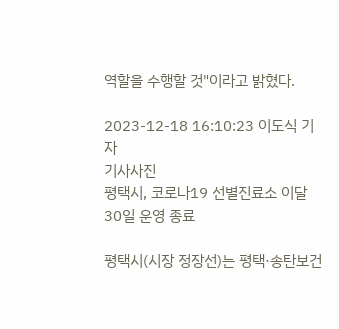역할을 수행할 것"이라고 밝혔다.

2023-12-18 16:10:23 이도식 기자
기사사진
평택시, 코로나19 선별진료소 이달 30일 운영 종료

평택시(시장 정장선)는 평택·송탄보건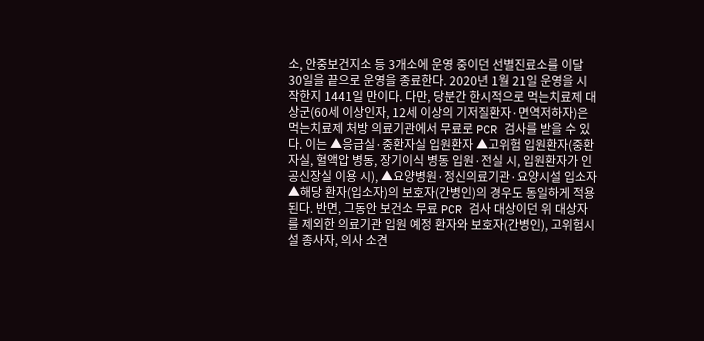소, 안중보건지소 등 3개소에 운영 중이던 선별진료소를 이달 30일을 끝으로 운영을 종료한다. 2020년 1월 21일 운영을 시작한지 1441일 만이다. 다만, 당분간 한시적으로 먹는치료제 대상군(60세 이상인자, 12세 이상의 기저질환자·면역저하자)은 먹는치료제 처방 의료기관에서 무료로 PCR 검사를 받을 수 있다. 이는 ▲응급실·중환자실 입원환자 ▲고위험 입원환자(중환자실, 혈액압 병동, 장기이식 병동 입원·전실 시, 입원환자가 인공신장실 이용 시), ▲요양병원·정신의료기관·요양시설 입소자 ▲해당 환자(입소자)의 보호자(간병인)의 경우도 동일하게 적용된다. 반면, 그동안 보건소 무료 PCR 검사 대상이던 위 대상자를 제외한 의료기관 입원 예정 환자와 보호자(간병인), 고위험시설 종사자, 의사 소견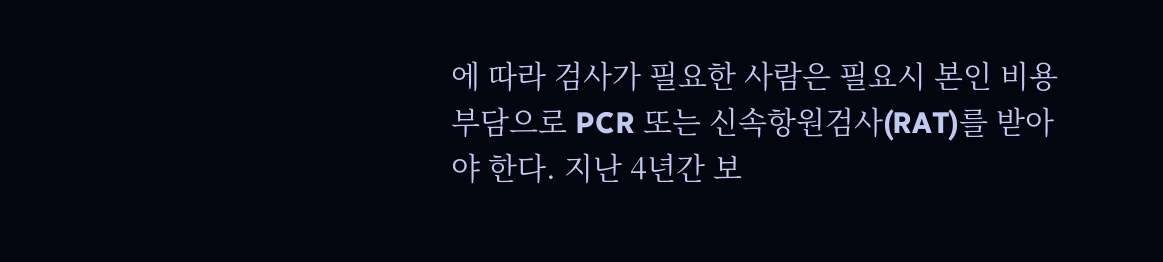에 따라 검사가 필요한 사람은 필요시 본인 비용 부담으로 PCR 또는 신속항원검사(RAT)를 받아야 한다. 지난 4년간 보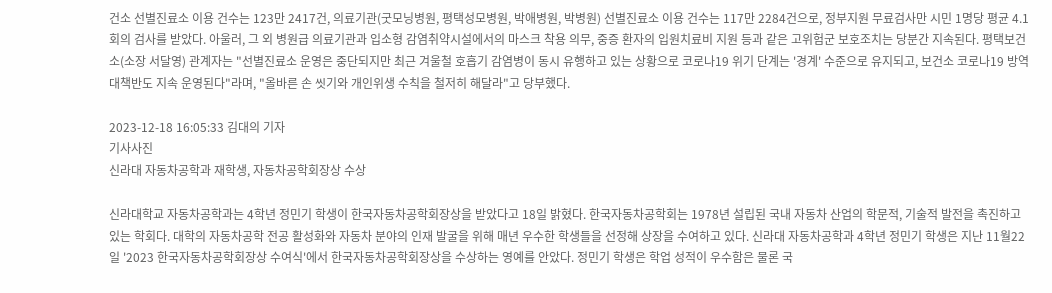건소 선별진료소 이용 건수는 123만 2417건, 의료기관(굿모닝병원, 평택성모병원, 박애병원, 박병원) 선별진료소 이용 건수는 117만 2284건으로, 정부지원 무료검사만 시민 1명당 평균 4.1회의 검사를 받았다. 아울러, 그 외 병원급 의료기관과 입소형 감염취약시설에서의 마스크 착용 의무, 중증 환자의 입원치료비 지원 등과 같은 고위험군 보호조치는 당분간 지속된다. 평택보건소(소장 서달영) 관계자는 "선별진료소 운영은 중단되지만 최근 겨울철 호흡기 감염병이 동시 유행하고 있는 상황으로 코로나19 위기 단계는 '경계' 수준으로 유지되고, 보건소 코로나19 방역대책반도 지속 운영된다"라며, "올바른 손 씻기와 개인위생 수칙을 철저히 해달라"고 당부했다.

2023-12-18 16:05:33 김대의 기자
기사사진
신라대 자동차공학과 재학생, 자동차공학회장상 수상

신라대학교 자동차공학과는 4학년 정민기 학생이 한국자동차공학회장상을 받았다고 18일 밝혔다. 한국자동차공학회는 1978년 설립된 국내 자동차 산업의 학문적, 기술적 발전을 촉진하고 있는 학회다. 대학의 자동차공학 전공 활성화와 자동차 분야의 인재 발굴을 위해 매년 우수한 학생들을 선정해 상장을 수여하고 있다. 신라대 자동차공학과 4학년 정민기 학생은 지난 11월22일 '2023 한국자동차공학회장상 수여식'에서 한국자동차공학회장상을 수상하는 영예를 안았다. 정민기 학생은 학업 성적이 우수함은 물론 국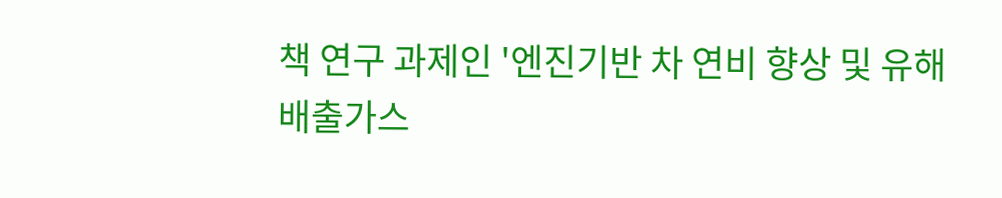책 연구 과제인 '엔진기반 차 연비 향상 및 유해배출가스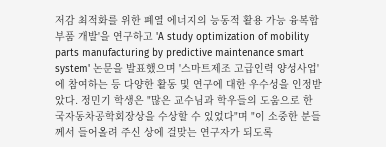저감 최적화를 위한 폐열 에너지의 능동적 활용 가능 융복합 부품 개발'을 연구하고 'A study optimization of mobility parts manufacturing by predictive maintenance smart system' 논문을 발표했으며 '스마트제조 고급인력 양성사업'에 참여하는 등 다양한 활동 및 연구에 대한 우수성을 인정받았다. 정민기 학생은 "많은 교수님과 학우들의 도움으로 한국자동차공학회장상을 수상할 수 있었다"며 "이 소중한 분들께서 들어올려 주신 상에 걸맞는 연구자가 되도록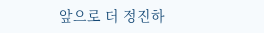앞으로 더 정진하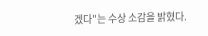겠다"는 수상 소감을 밝혔다.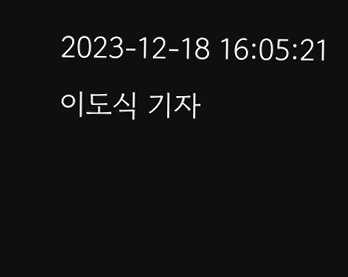2023-12-18 16:05:21 이도식 기자